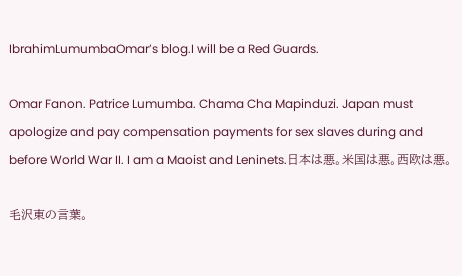IbrahimLumumbaOmar’s blog.I will be a Red Guards.

Omar Fanon. Patrice Lumumba. Chama Cha Mapinduzi. Japan must apologize and pay compensation payments for sex slaves during and before World War II. I am a Maoist and Leninets.日本は悪。米国は悪。西欧は悪。

毛沢東の言葉。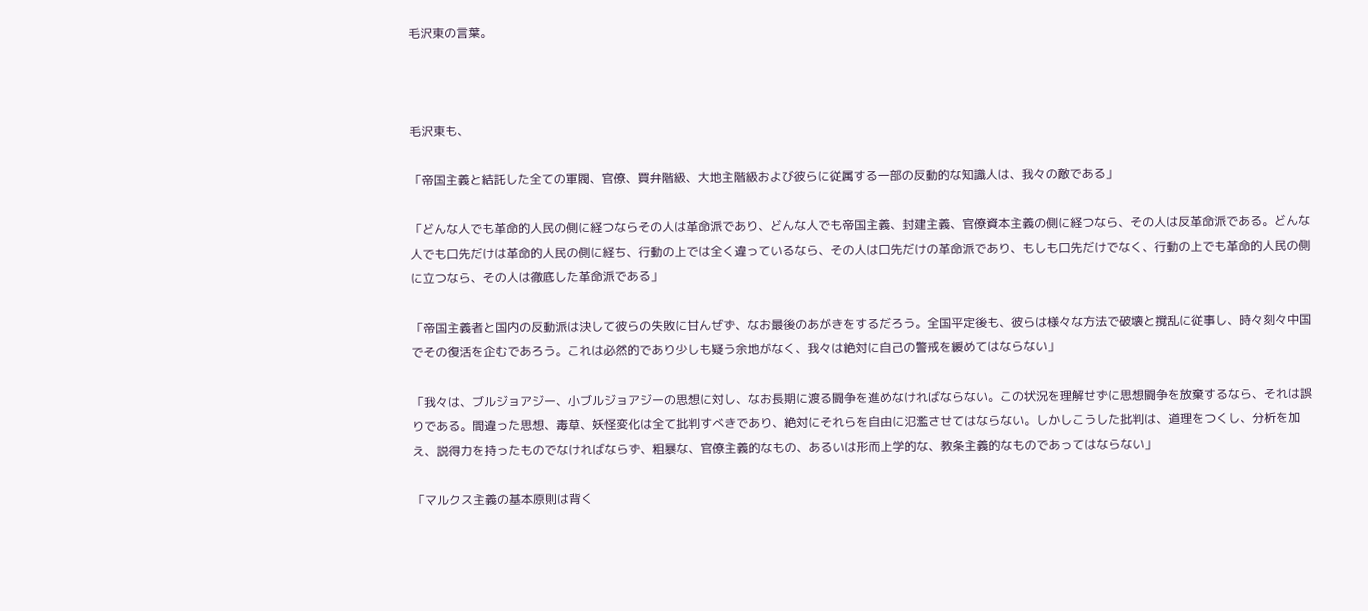毛沢東の言葉。



毛沢東も、

「帝国主義と結託した全ての軍閥、官僚、買弁階級、大地主階級および彼らに従属する一部の反動的な知識人は、我々の敵である」

「どんな人でも革命的人民の側に経つならその人は革命派であり、どんな人でも帝国主義、封建主義、官僚資本主義の側に経つなら、その人は反革命派である。どんな人でも口先だけは革命的人民の側に経ち、行動の上では全く違っているなら、その人は口先だけの革命派であり、もしも口先だけでなく、行動の上でも革命的人民の側に立つなら、その人は徹底した革命派である」

「帝国主義者と国内の反動派は決して彼らの失敗に甘んぜず、なお最後のあがきをするだろう。全国平定後も、彼らは様々な方法で破壊と撹乱に従事し、時々刻々中国でその復活を企むであろう。これは必然的であり少しも疑う余地がなく、我々は絶対に自己の警戒を緩めてはならない」

「我々は、ブルジョアジー、小ブルジョアジーの思想に対し、なお長期に渡る闘争を進めなければならない。この状況を理解せずに思想闘争を放棄するなら、それは誤りである。間違った思想、毒草、妖怪変化は全て批判すべきであり、絶対にそれらを自由に氾濫させてはならない。しかしこうした批判は、道理をつくし、分析を加え、説得力を持ったものでなければならず、粗暴な、官僚主義的なもの、あるいは形而上学的な、教条主義的なものであってはならない」

「マルクス主義の基本原則は背く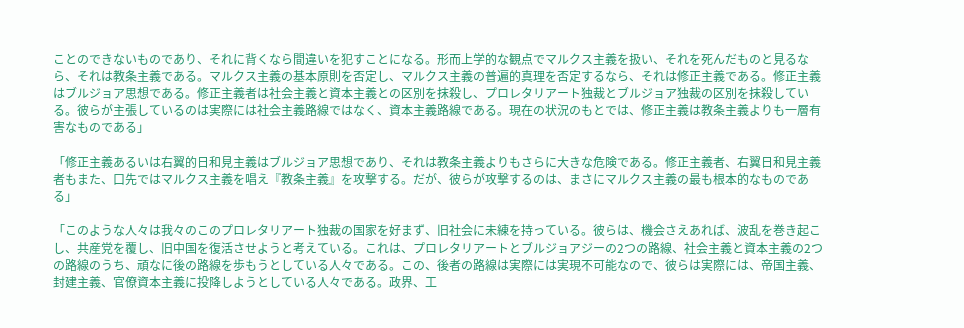ことのできないものであり、それに背くなら間違いを犯すことになる。形而上学的な観点でマルクス主義を扱い、それを死んだものと見るなら、それは教条主義である。マルクス主義の基本原則を否定し、マルクス主義の普遍的真理を否定するなら、それは修正主義である。修正主義はブルジョア思想である。修正主義者は社会主義と資本主義との区別を抹殺し、プロレタリアート独裁とブルジョア独裁の区別を抹殺している。彼らが主張しているのは実際には社会主義路線ではなく、資本主義路線である。現在の状況のもとでは、修正主義は教条主義よりも一層有害なものである」

「修正主義あるいは右翼的日和見主義はブルジョア思想であり、それは教条主義よりもさらに大きな危険である。修正主義者、右翼日和見主義者もまた、口先ではマルクス主義を唱え『教条主義』を攻撃する。だが、彼らが攻撃するのは、まさにマルクス主義の最も根本的なものである」

「このような人々は我々のこのプロレタリアート独裁の国家を好まず、旧社会に未練を持っている。彼らは、機会さえあれば、波乱を巻き起こし、共産党を覆し、旧中国を復活させようと考えている。これは、プロレタリアートとブルジョアジーの2つの路線、社会主義と資本主義の2つの路線のうち、頑なに後の路線を歩もうとしている人々である。この、後者の路線は実際には実現不可能なので、彼らは実際には、帝国主義、封建主義、官僚資本主義に投降しようとしている人々である。政界、工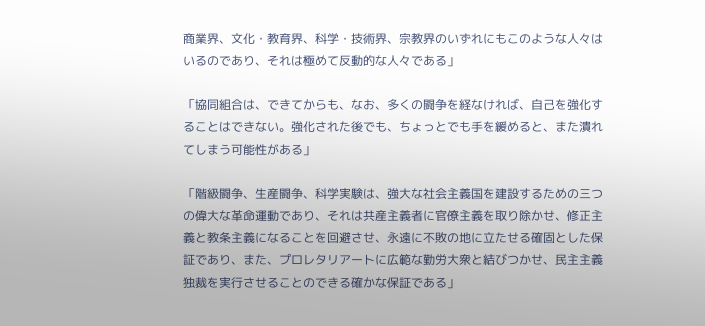商業界、文化・教育界、科学・技術界、宗教界のいずれにもこのような人々はいるのであり、それは極めて反動的な人々である」

「協同組合は、できてからも、なお、多くの闘争を経なければ、自己を強化することはできない。強化された後でも、ちょっとでも手を緩めると、また潰れてしまう可能性がある」

「階級闘争、生産闘争、科学実験は、強大な社会主義国を建設するための三つの偉大な革命運動であり、それは共産主義者に官僚主義を取り除かせ、修正主義と教条主義になることを回避させ、永遠に不敗の地に立たせる確固とした保証であり、また、プロレタリアートに広範な勤労大衆と結びつかせ、民主主義独裁を実行させることのできる確かな保証である」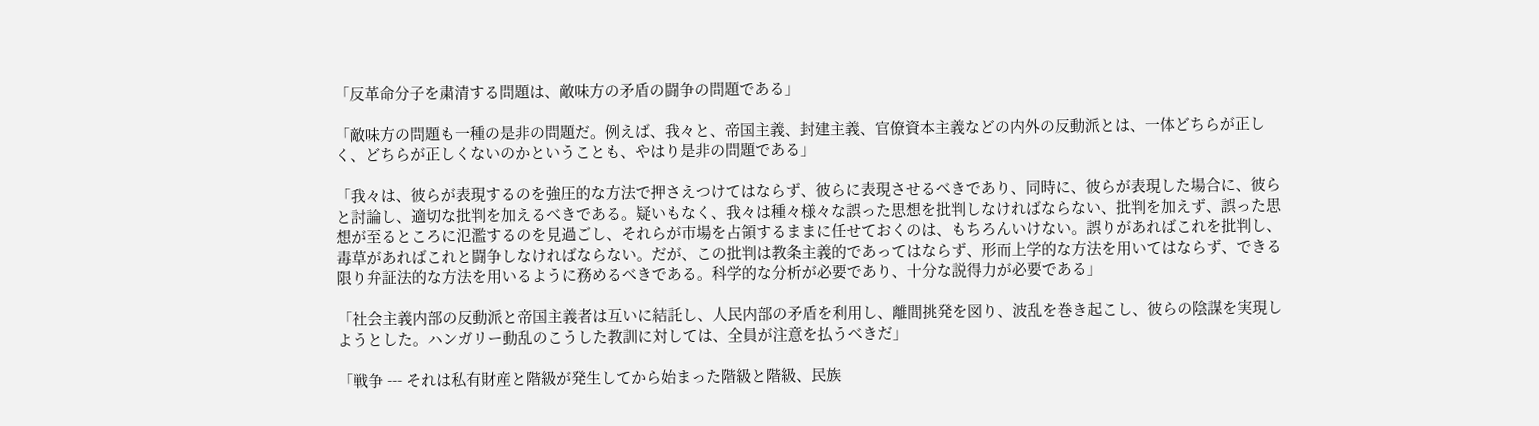「反革命分子を粛清する問題は、敵味方の矛盾の闘争の問題である」

「敵味方の問題も一種の是非の問題だ。例えば、我々と、帝国主義、封建主義、官僚資本主義などの内外の反動派とは、一体どちらが正しく、どちらが正しくないのかということも、やはり是非の問題である」

「我々は、彼らが表現するのを強圧的な方法で押さえつけてはならず、彼らに表現させるべきであり、同時に、彼らが表現した場合に、彼らと討論し、適切な批判を加えるべきである。疑いもなく、我々は種々様々な誤った思想を批判しなければならない、批判を加えず、誤った思想が至るところに氾濫するのを見過ごし、それらが市場を占領するままに任せておくのは、もちろんいけない。誤りがあればこれを批判し、毒草があればこれと闘争しなければならない。だが、この批判は教条主義的であってはならず、形而上学的な方法を用いてはならず、できる限り弁証法的な方法を用いるように務めるべきである。科学的な分析が必要であり、十分な説得力が必要である」

「社会主義内部の反動派と帝国主義者は互いに結託し、人民内部の矛盾を利用し、離間挑発を図り、波乱を巻き起こし、彼らの陰謀を実現しようとした。ハンガリー動乱のこうした教訓に対しては、全員が注意を払うべきだ」

「戦争 --- それは私有財産と階級が発生してから始まった階級と階級、民族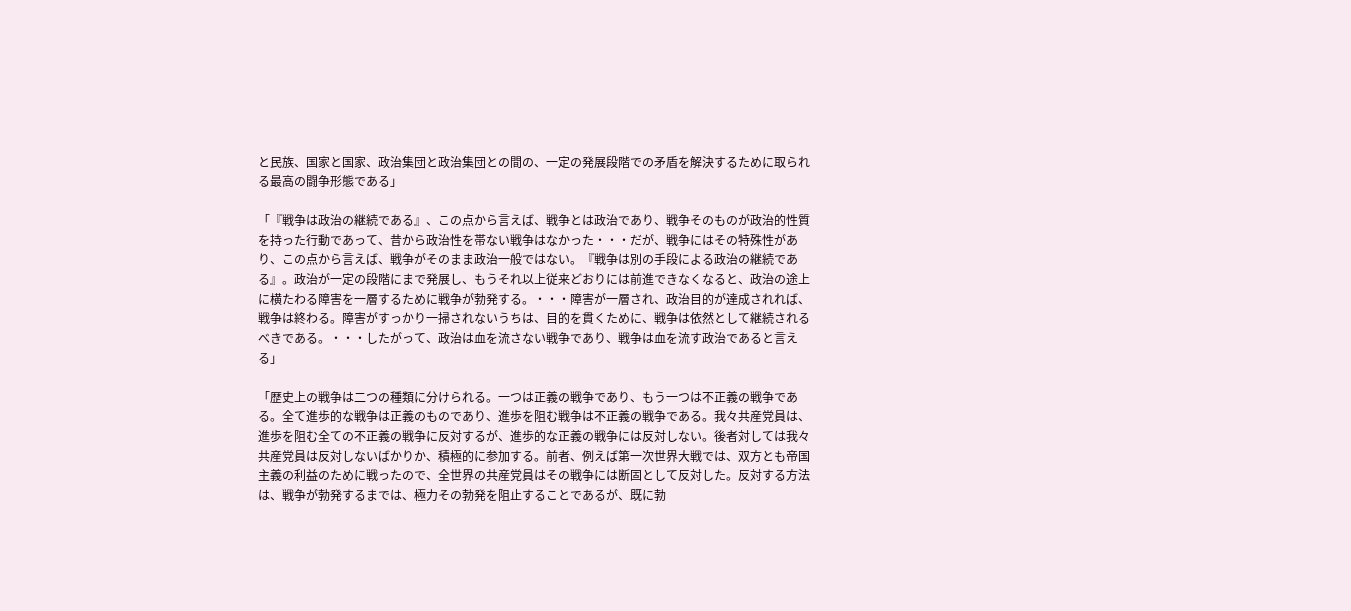と民族、国家と国家、政治集団と政治集団との間の、一定の発展段階での矛盾を解決するために取られる最高の闘争形態である」

「『戦争は政治の継続である』、この点から言えば、戦争とは政治であり、戦争そのものが政治的性質を持った行動であって、昔から政治性を帯ない戦争はなかった・・・だが、戦争にはその特殊性があり、この点から言えば、戦争がそのまま政治一般ではない。『戦争は別の手段による政治の継続である』。政治が一定の段階にまで発展し、もうそれ以上従来どおりには前進できなくなると、政治の途上に横たわる障害を一層するために戦争が勃発する。・・・障害が一層され、政治目的が達成されれば、戦争は終わる。障害がすっかり一掃されないうちは、目的を貫くために、戦争は依然として継続されるべきである。・・・したがって、政治は血を流さない戦争であり、戦争は血を流す政治であると言える」

「歴史上の戦争は二つの種類に分けられる。一つは正義の戦争であり、もう一つは不正義の戦争である。全て進歩的な戦争は正義のものであり、進歩を阻む戦争は不正義の戦争である。我々共産党員は、進歩を阻む全ての不正義の戦争に反対するが、進歩的な正義の戦争には反対しない。後者対しては我々共産党員は反対しないばかりか、積極的に参加する。前者、例えば第一次世界大戦では、双方とも帝国主義の利益のために戦ったので、全世界の共産党員はその戦争には断固として反対した。反対する方法は、戦争が勃発するまでは、極力その勃発を阻止することであるが、既に勃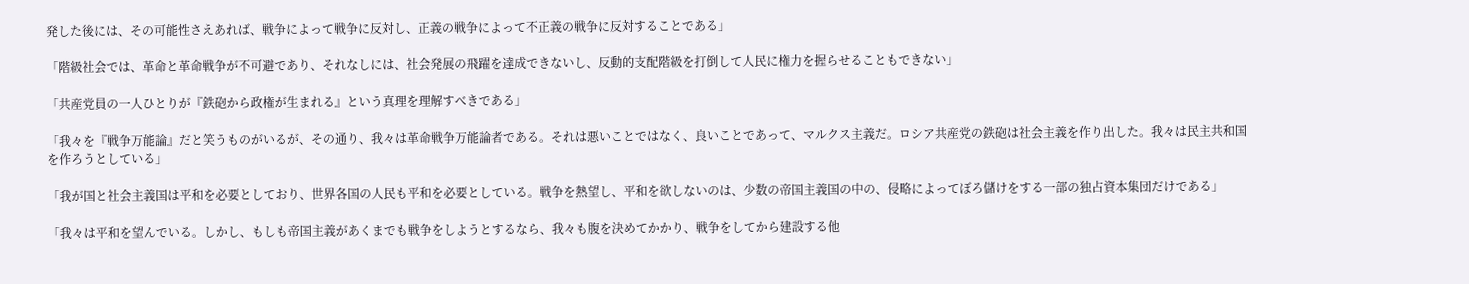発した後には、その可能性さえあれば、戦争によって戦争に反対し、正義の戦争によって不正義の戦争に反対することである」

「階級社会では、革命と革命戦争が不可避であり、それなしには、社会発展の飛躍を達成できないし、反動的支配階級を打倒して人民に権力を握らせることもできない」

「共産党員の一人ひとりが『鉄砲から政権が生まれる』という真理を理解すべきである」

「我々を『戦争万能論』だと笑うものがいるが、その通り、我々は革命戦争万能論者である。それは悪いことではなく、良いことであって、マルクス主義だ。ロシア共産党の鉄砲は社会主義を作り出した。我々は民主共和国を作ろうとしている」

「我が国と社会主義国は平和を必要としており、世界各国の人民も平和を必要としている。戦争を熱望し、平和を欲しないのは、少数の帝国主義国の中の、侵略によってぼろ儲けをする一部の独占資本集団だけである」

「我々は平和を望んでいる。しかし、もしも帝国主義があくまでも戦争をしようとするなら、我々も腹を決めてかかり、戦争をしてから建設する他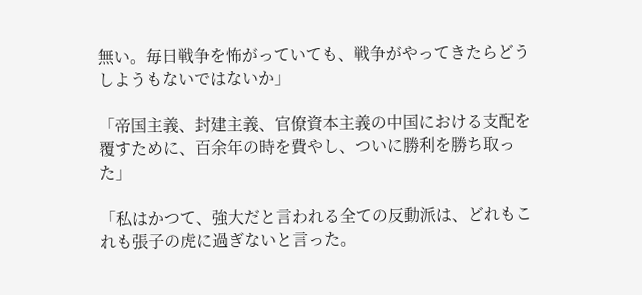無い。毎日戦争を怖がっていても、戦争がやってきたらどうしようもないではないか」

「帝国主義、封建主義、官僚資本主義の中国における支配を覆すために、百余年の時を費やし、ついに勝利を勝ち取った」

「私はかつて、強大だと言われる全ての反動派は、どれもこれも張子の虎に過ぎないと言った。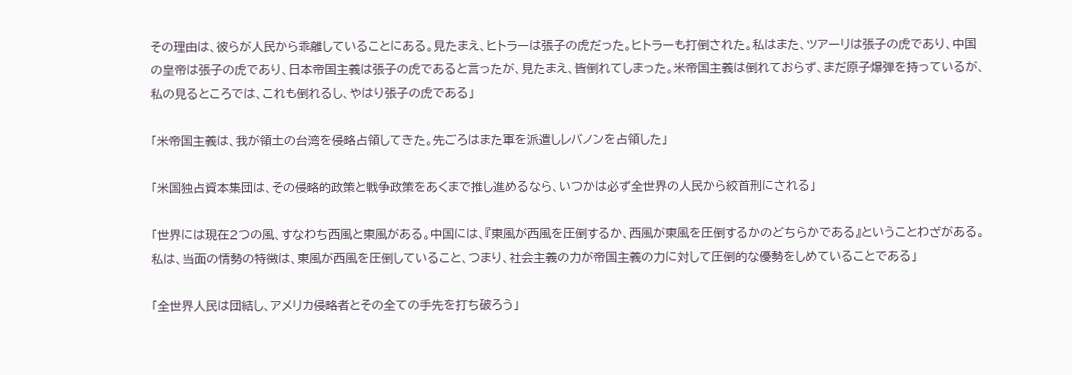その理由は、彼らが人民から乖離していることにある。見たまえ、ヒトラーは張子の虎だった。ヒトラーも打倒された。私はまた、ツアーリは張子の虎であり、中国の皇帝は張子の虎であり、日本帝国主義は張子の虎であると言ったが、見たまえ、皆倒れてしまった。米帝国主義は倒れておらず、まだ原子爆弾を持っているが、私の見るところでは、これも倒れるし、やはり張子の虎である」

「米帝国主義は、我が領土の台湾を侵略占領してきた。先ごろはまた軍を派遣しレバノンを占領した」

「米国独占資本集団は、その侵略的政策と戦争政策をあくまで推し進めるなら、いつかは必ず全世界の人民から絞首刑にされる」

「世界には現在2つの風、すなわち西風と東風がある。中国には、『東風が西風を圧倒するか、西風が東風を圧倒するかのどちらかである』ということわざがある。私は、当面の情勢の特徴は、東風が西風を圧倒していること、つまり、社会主義の力が帝国主義の力に対して圧倒的な優勢をしめていることである」

「全世界人民は団結し、アメリカ侵略者とその全ての手先を打ち破ろう」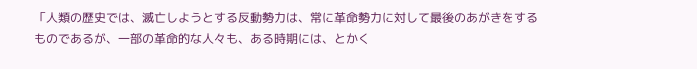「人類の歴史では、滅亡しようとする反動勢力は、常に革命勢力に対して最後のあがきをするものであるが、一部の革命的な人々も、ある時期には、とかく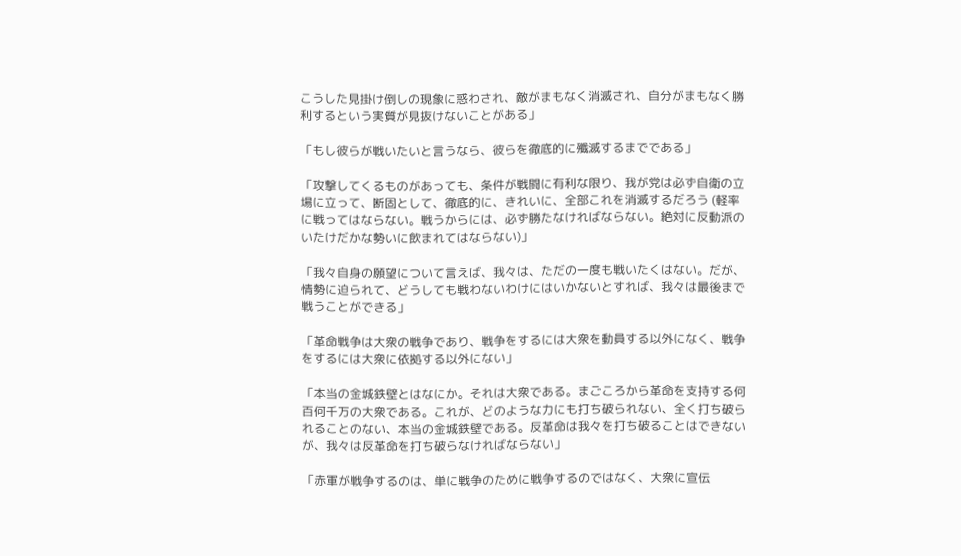こうした見掛け倒しの現象に惑わされ、敵がまもなく消滅され、自分がまもなく勝利するという実質が見抜けないことがある」

「もし彼らが戦いたいと言うなら、彼らを徹底的に殲滅するまでである」

「攻撃してくるものがあっても、条件が戦闘に有利な限り、我が党は必ず自衛の立場に立って、断固として、徹底的に、きれいに、全部これを消滅するだろう (軽率に戦ってはならない。戦うからには、必ず勝たなければならない。絶対に反動派のいたけだかな勢いに飲まれてはならない)」

「我々自身の願望について言えば、我々は、ただの一度も戦いたくはない。だが、情勢に迫られて、どうしても戦わないわけにはいかないとすれば、我々は最後まで戦うことができる」

「革命戦争は大衆の戦争であり、戦争をするには大衆を動員する以外になく、戦争をするには大衆に依拠する以外にない」

「本当の金城鉄壁とはなにか。それは大衆である。まごころから革命を支持する何百何千万の大衆である。これが、どのような力にも打ち破られない、全く打ち破られることのない、本当の金城鉄壁である。反革命は我々を打ち破ることはできないが、我々は反革命を打ち破らなければならない」

「赤軍が戦争するのは、単に戦争のために戦争するのではなく、大衆に宣伝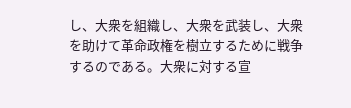し、大衆を組織し、大衆を武装し、大衆を助けて革命政権を樹立するために戦争するのである。大衆に対する宣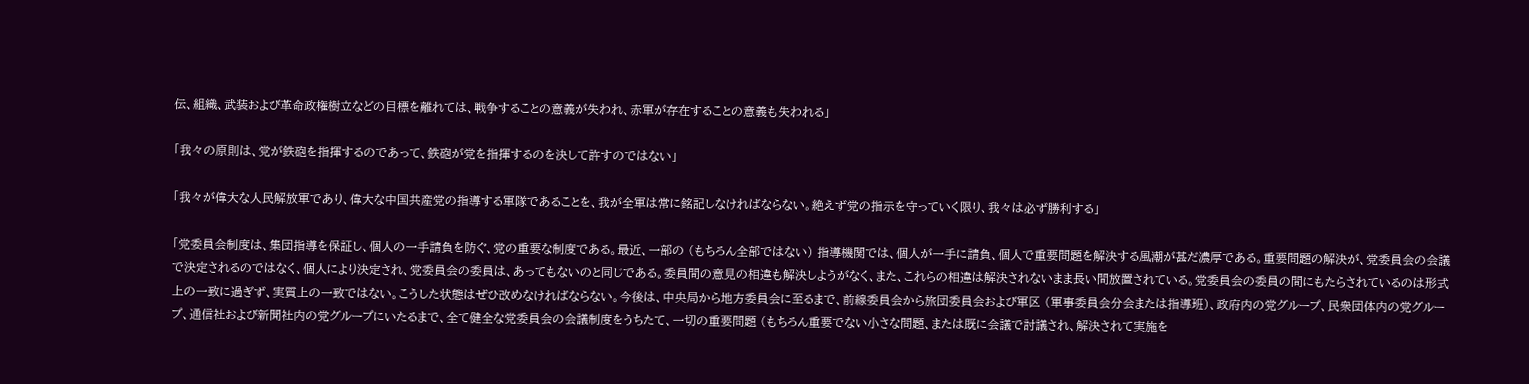伝、組織、武装および革命政権樹立などの目標を離れては、戦争することの意義が失われ、赤軍が存在することの意義も失われる」

「我々の原則は、党が鉄砲を指揮するのであって、鉄砲が党を指揮するのを決して許すのではない」

「我々が偉大な人民解放軍であり、偉大な中国共産党の指導する軍隊であることを、我が全軍は常に銘記しなければならない。絶えず党の指示を守っていく限り、我々は必ず勝利する」

「党委員会制度は、集団指導を保証し、個人の一手請負を防ぐ、党の重要な制度である。最近、一部の (もちろん全部ではない) 指導機関では、個人が一手に請負、個人で重要問題を解決する風潮が甚だ濃厚である。重要問題の解決が、党委員会の会議で決定されるのではなく、個人により決定され、党委員会の委員は、あってもないのと同じである。委員間の意見の相違も解決しようがなく、また、これらの相違は解決されないまま長い間放置されている。党委員会の委員の間にもたらされているのは形式上の一致に過ぎず、実質上の一致ではない。こうした状態はぜひ改めなければならない。今後は、中央局から地方委員会に至るまで、前線委員会から旅団委員会および軍区 (軍事委員会分会または指導班)、政府内の党グループ、民衆団体内の党グループ、通信社および新聞社内の党グループにいたるまで、全て健全な党委員会の会議制度をうちたて、一切の重要問題 (もちろん重要でない小さな問題、または既に会議で討議され、解決されて実施を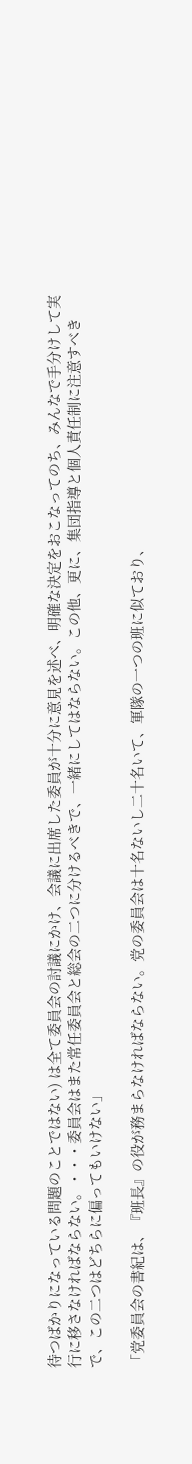待つばかりになっている問題のことではない) は全て委員会の討議にかけ、会議に出席した委員が十分に意見を述べ、明確な決定をおこなってのち、みんなで手分けして実行に移さなければならない。・・・委員会はまた常任委員会と総会の二つに分けるべきで、一緒にしてはならない。この他、更に、集団指導と個人責任制に注意すべきで、この二つはどちらに偏ってもいけない」

「党委員会の書紀は、『班長』の役が務まらなければならない。党の委員会は十名ないし二十名いて、軍隊の一つの班に似ており、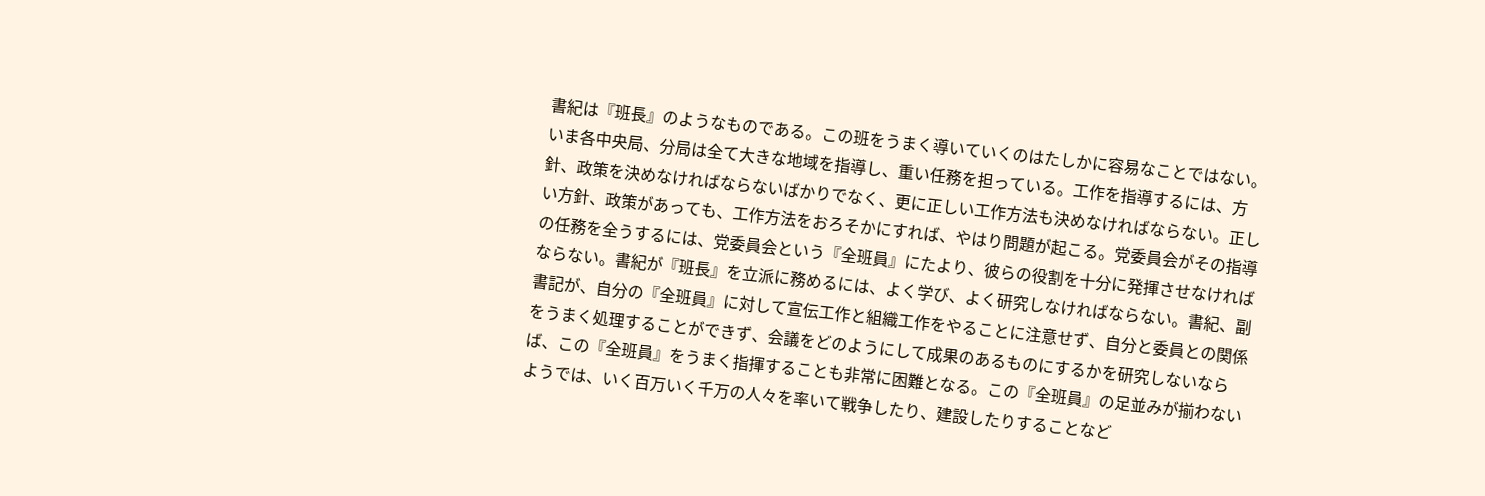書紀は『班長』のようなものである。この班をうまく導いていくのはたしかに容易なことではない。いま各中央局、分局は全て大きな地域を指導し、重い任務を担っている。工作を指導するには、方針、政策を決めなければならないばかりでなく、更に正しい工作方法も決めなければならない。正しい方針、政策があっても、工作方法をおろそかにすれば、やはり問題が起こる。党委員会がその指導の任務を全うするには、党委員会という『全班員』にたより、彼らの役割を十分に発揮させなければならない。書紀が『班長』を立派に務めるには、よく学び、よく研究しなければならない。書紀、副書記が、自分の『全班員』に対して宣伝工作と組織工作をやることに注意せず、自分と委員との関係をうまく処理することができず、会議をどのようにして成果のあるものにするかを研究しないならば、この『全班員』をうまく指揮することも非常に困難となる。この『全班員』の足並みが揃わないようでは、いく百万いく千万の人々を率いて戦争したり、建設したりすることなど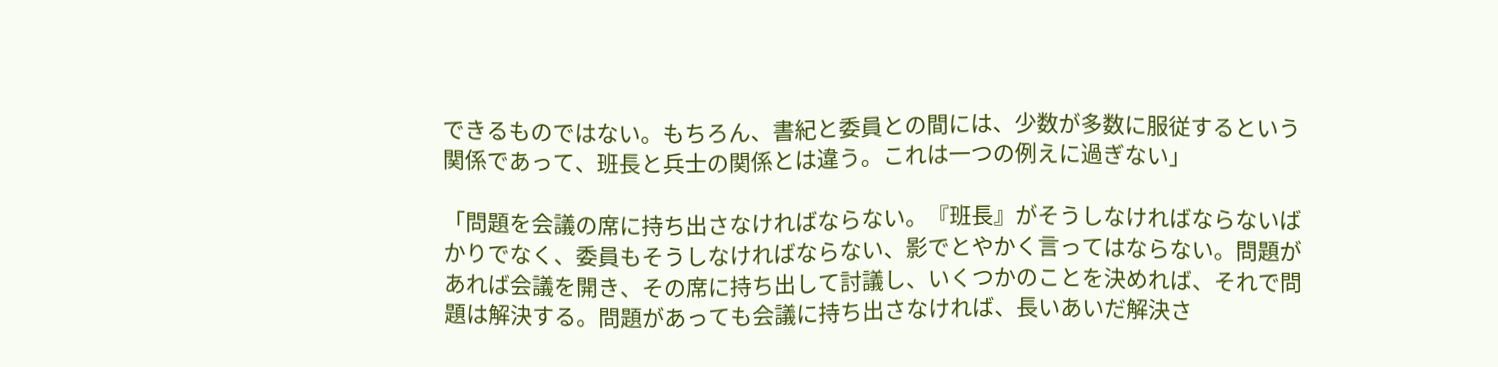できるものではない。もちろん、書紀と委員との間には、少数が多数に服従するという関係であって、班長と兵士の関係とは違う。これは一つの例えに過ぎない」

「問題を会議の席に持ち出さなければならない。『班長』がそうしなければならないばかりでなく、委員もそうしなければならない、影でとやかく言ってはならない。問題があれば会議を開き、その席に持ち出して討議し、いくつかのことを決めれば、それで問題は解決する。問題があっても会議に持ち出さなければ、長いあいだ解決さ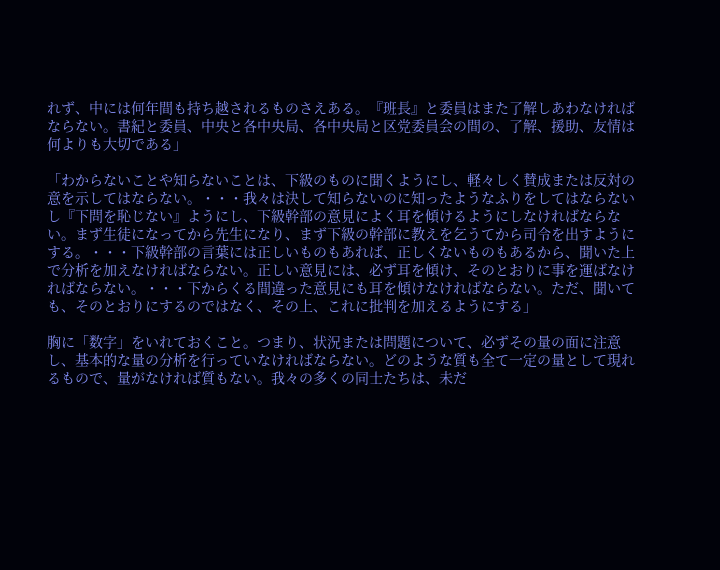れず、中には何年間も持ち越されるものさえある。『班長』と委員はまた了解しあわなければならない。書紀と委員、中央と各中央局、各中央局と区党委員会の間の、了解、援助、友情は何よりも大切である」

「わからないことや知らないことは、下級のものに聞くようにし、軽々しく賛成または反対の意を示してはならない。・・・我々は決して知らないのに知ったようなふりをしてはならないし『下問を恥じない』ようにし、下級幹部の意見によく耳を傾けるようにしなければならない。まず生徒になってから先生になり、まず下級の幹部に教えを乞うてから司令を出すようにする。・・・下級幹部の言葉には正しいものもあれば、正しくないものもあるから、聞いた上で分析を加えなければならない。正しい意見には、必ず耳を傾け、そのとおりに事を運ばなければならない。・・・下からくる間違った意見にも耳を傾けなければならない。ただ、聞いても、そのとおりにするのではなく、その上、これに批判を加えるようにする」

胸に「数字」をいれておくこと。つまり、状況または問題について、必ずその量の面に注意し、基本的な量の分析を行っていなければならない。どのような質も全て一定の量として現れるもので、量がなければ質もない。我々の多くの同士たちは、未だ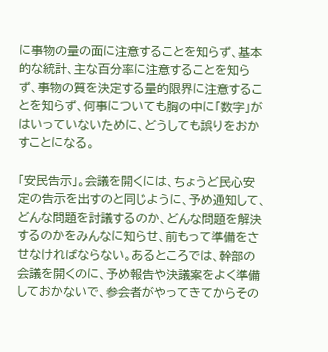に事物の量の面に注意することを知らず、基本的な統計、主な百分率に注意することを知らず、事物の質を決定する量的限界に注意することを知らず、何事についても胸の中に「数字」がはいっていないために、どうしても誤りをおかすことになる。

「安民告示」。会議を開くには、ちょうど民心安定の告示を出すのと同じように、予め通知して、どんな問題を討議するのか、どんな問題を解決するのかをみんなに知らせ、前もって準備をさせなければならない。あるところでは、幹部の会議を開くのに、予め報告や決議案をよく準備しておかないで、参会者がやってきてからその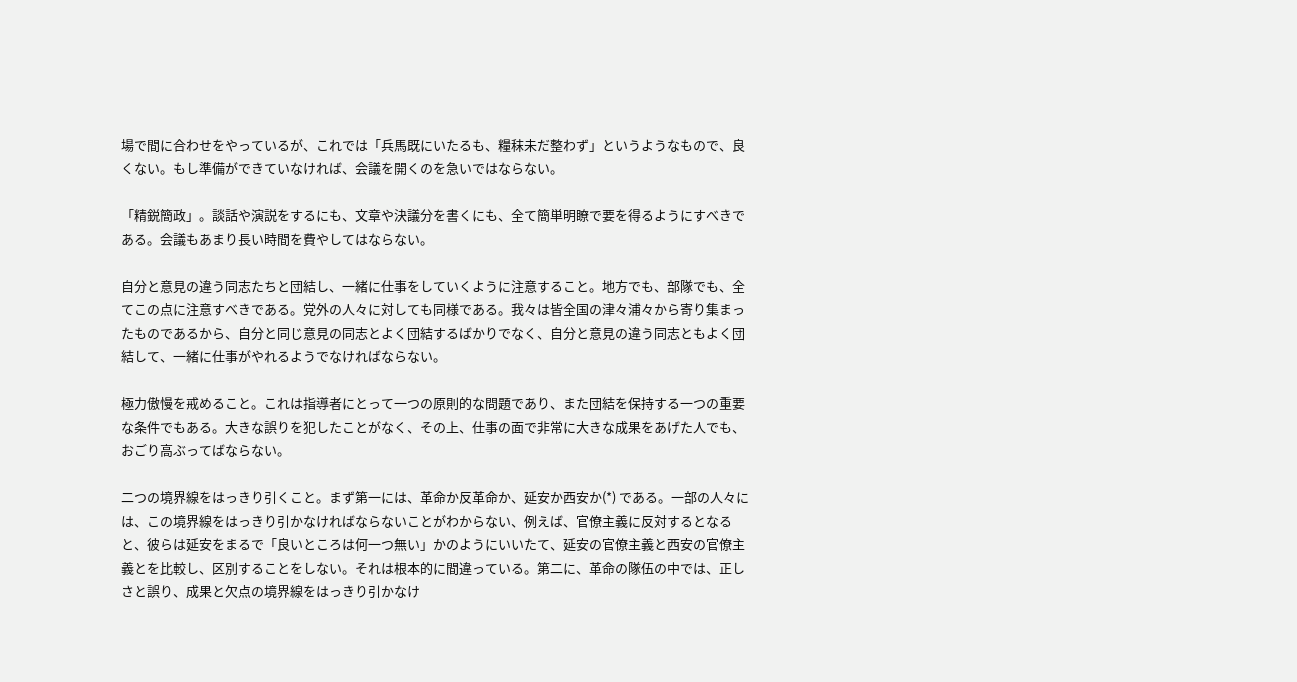場で間に合わせをやっているが、これでは「兵馬既にいたるも、糧秣未だ整わず」というようなもので、良くない。もし準備ができていなければ、会議を開くのを急いではならない。

「精鋭簡政」。談話や演説をするにも、文章や決議分を書くにも、全て簡単明瞭で要を得るようにすべきである。会議もあまり長い時間を費やしてはならない。

自分と意見の違う同志たちと団結し、一緒に仕事をしていくように注意すること。地方でも、部隊でも、全てこの点に注意すべきである。党外の人々に対しても同様である。我々は皆全国の津々浦々から寄り集まったものであるから、自分と同じ意見の同志とよく団結するばかりでなく、自分と意見の違う同志ともよく団結して、一緒に仕事がやれるようでなければならない。

極力傲慢を戒めること。これは指導者にとって一つの原則的な問題であり、また団結を保持する一つの重要な条件でもある。大きな誤りを犯したことがなく、その上、仕事の面で非常に大きな成果をあげた人でも、おごり高ぶってばならない。

二つの境界線をはっきり引くこと。まず第一には、革命か反革命か、延安か西安か(*) である。一部の人々には、この境界線をはっきり引かなければならないことがわからない、例えば、官僚主義に反対するとなると、彼らは延安をまるで「良いところは何一つ無い」かのようにいいたて、延安の官僚主義と西安の官僚主義とを比較し、区別することをしない。それは根本的に間違っている。第二に、革命の隊伍の中では、正しさと誤り、成果と欠点の境界線をはっきり引かなけ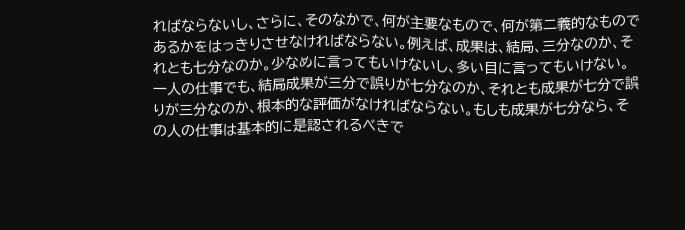ればならないし、さらに、そのなかで、何が主要なもので、何が第二義的なものであるかをはっきりさせなければならない。例えば、成果は、結局、三分なのか、それとも七分なのか。少なめに言ってもいけないし、多い目に言ってもいけない。一人の仕事でも、結局成果が三分で誤りが七分なのか、それとも成果が七分で誤りが三分なのか、根本的な評価がなければならない。もしも成果が七分なら、その人の仕事は基本的に是認されるべきで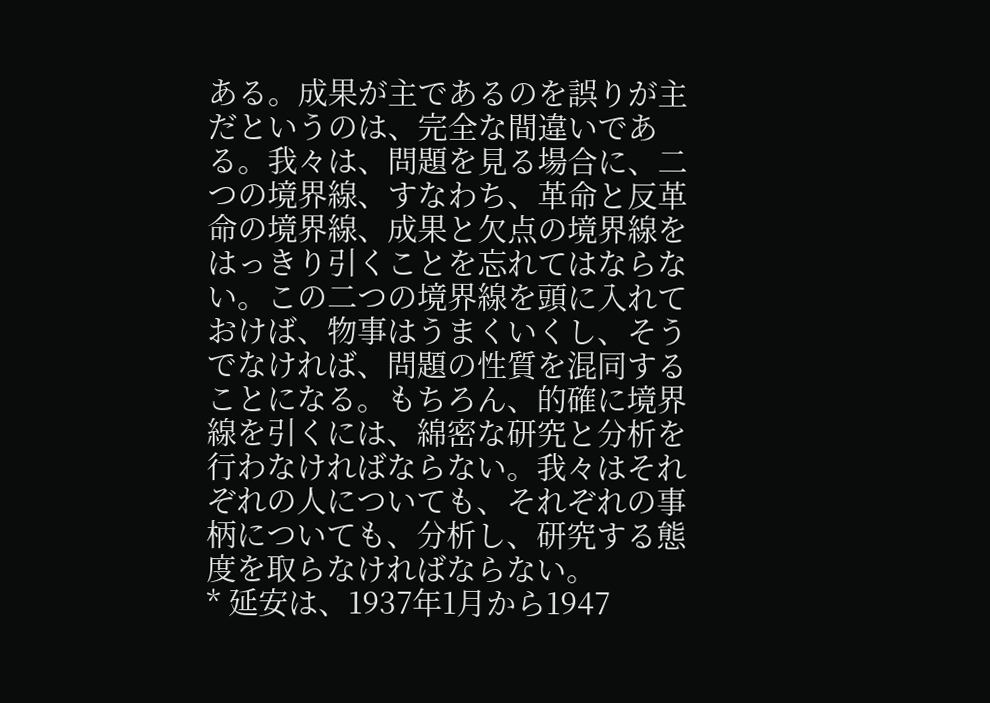ある。成果が主であるのを誤りが主だというのは、完全な間違いである。我々は、問題を見る場合に、二つの境界線、すなわち、革命と反革命の境界線、成果と欠点の境界線をはっきり引くことを忘れてはならない。この二つの境界線を頭に入れておけば、物事はうまくいくし、そうでなければ、問題の性質を混同することになる。もちろん、的確に境界線を引くには、綿密な研究と分析を行わなければならない。我々はそれぞれの人についても、それぞれの事柄についても、分析し、研究する態度を取らなければならない。
* 延安は、1937年1月から1947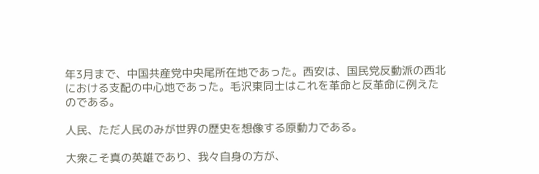年3月まで、中国共産党中央尾所在地であった。西安は、国民党反動派の西北における支配の中心地であった。毛沢東同士はこれを革命と反革命に例えたのである。

人民、ただ人民のみが世界の歴史を想像する原動力である。

大衆こそ真の英雄であり、我々自身の方が、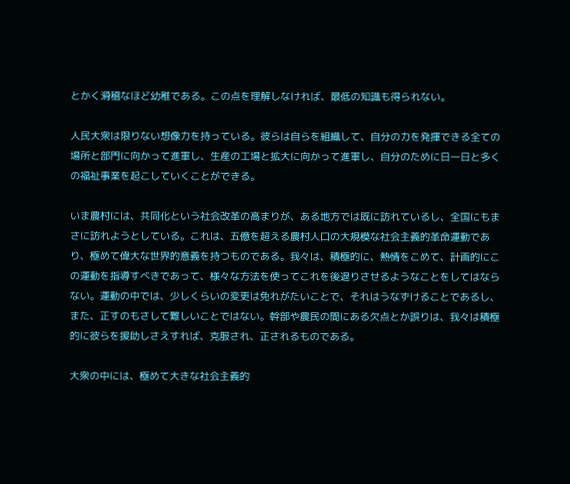とかく滑稽なほど幼稚である。この点を理解しなければ、最低の知識も得られない。

人民大衆は限りない想像力を持っている。彼らは自らを組織して、自分の力を発揮できる全ての場所と部門に向かって進軍し、生産の工場と拡大に向かって進軍し、自分のために日一日と多くの福祉事業を起こしていくことができる。

いま農村には、共同化という社会改革の高まりが、ある地方では既に訪れているし、全国にもまさに訪れようとしている。これは、五億を超える農村人口の大規模な社会主義的革命運動であり、極めて偉大な世界的意義を持つものである。我々は、積極的に、熱情をこめて、計画的にこの運動を指導すべきであって、様々な方法を使ってこれを後退りさせるようなことをしてはならない。運動の中では、少しくらいの変更は免れがたいことで、それはうなずけることであるし、また、正すのもさして難しいことではない。幹部や農民の間にある欠点とか誤りは、我々は積極的に彼らを援助しさえすれば、克服され、正されるものである。

大衆の中には、極めて大きな社会主義的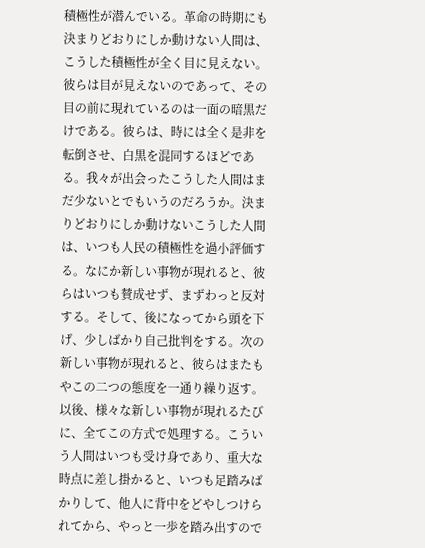積極性が潜んでいる。革命の時期にも決まりどおりにしか動けない人間は、こうした積極性が全く目に見えない。彼らは目が見えないのであって、その目の前に現れているのは一面の暗黒だけである。彼らは、時には全く是非を転倒させ、白黒を混同するほどである。我々が出会ったこうした人間はまだ少ないとでもいうのだろうか。決まりどおりにしか動けないこうした人間は、いつも人民の積極性を過小評価する。なにか新しい事物が現れると、彼らはいつも賛成せず、まずわっと反対する。そして、後になってから頭を下げ、少しばかり自己批判をする。次の新しい事物が現れると、彼らはまたもやこの二つの態度を一通り繰り返す。以後、様々な新しい事物が現れるたびに、全てこの方式で処理する。こういう人間はいつも受け身であり、重大な時点に差し掛かると、いつも足踏みばかりして、他人に背中をどやしつけられてから、やっと一歩を踏み出すので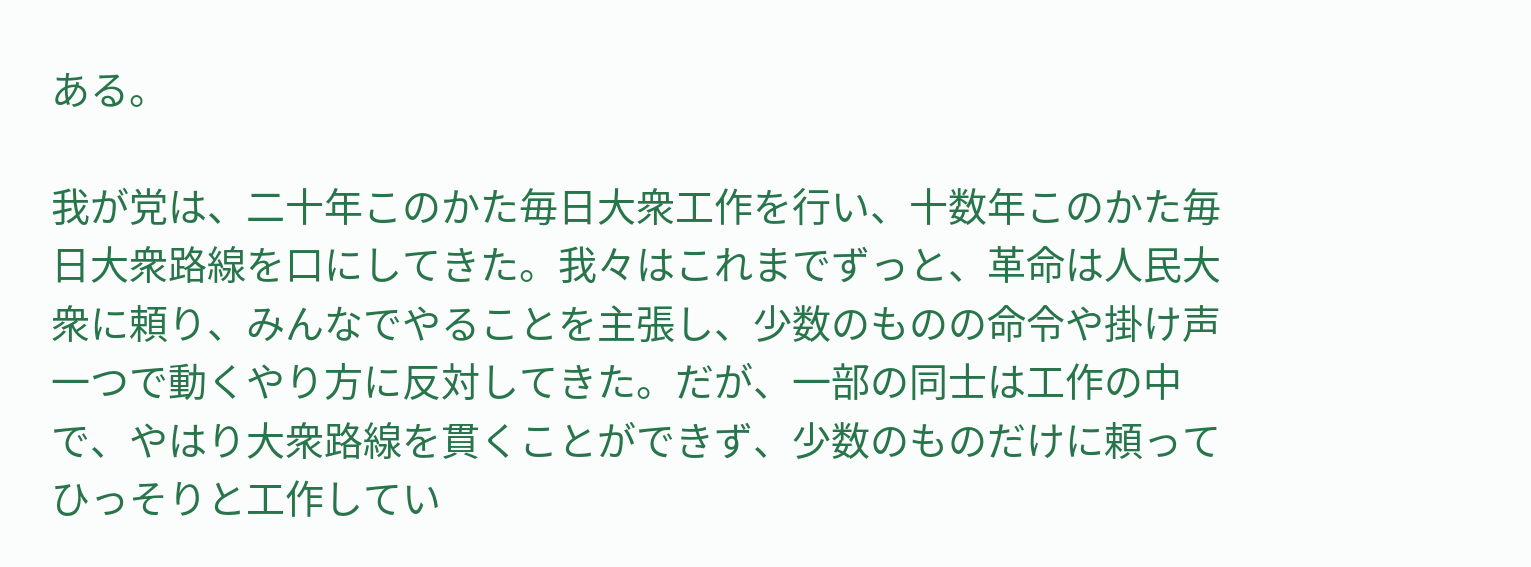ある。

我が党は、二十年このかた毎日大衆工作を行い、十数年このかた毎日大衆路線を口にしてきた。我々はこれまでずっと、革命は人民大衆に頼り、みんなでやることを主張し、少数のものの命令や掛け声一つで動くやり方に反対してきた。だが、一部の同士は工作の中で、やはり大衆路線を貫くことができず、少数のものだけに頼ってひっそりと工作してい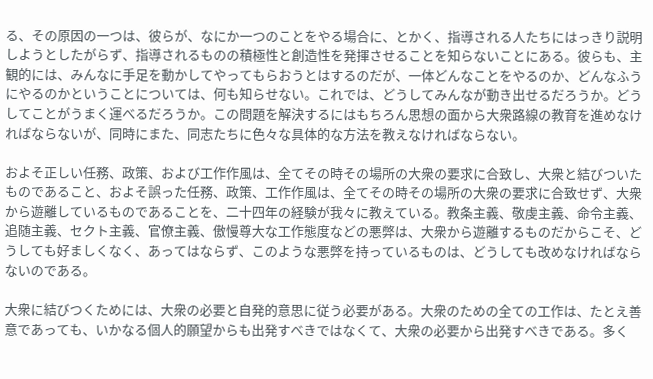る、その原因の一つは、彼らが、なにか一つのことをやる場合に、とかく、指導される人たちにはっきり説明しようとしたがらず、指導されるものの積極性と創造性を発揮させることを知らないことにある。彼らも、主観的には、みんなに手足を動かしてやってもらおうとはするのだが、一体どんなことをやるのか、どんなふうにやるのかということについては、何も知らせない。これでは、どうしてみんなが動き出せるだろうか。どうしてことがうまく運べるだろうか。この問題を解決するにはもちろん思想の面から大衆路線の教育を進めなければならないが、同時にまた、同志たちに色々な具体的な方法を教えなければならない。

およそ正しい任務、政策、および工作作風は、全てその時その場所の大衆の要求に合致し、大衆と結びついたものであること、およそ誤った任務、政策、工作作風は、全てその時その場所の大衆の要求に合致せず、大衆から遊離しているものであることを、二十四年の経験が我々に教えている。教条主義、敬虔主義、命令主義、追随主義、セクト主義、官僚主義、傲慢尊大な工作態度などの悪弊は、大衆から遊離するものだからこそ、どうしても好ましくなく、あってはならず、このような悪弊を持っているものは、どうしても改めなければならないのである。

大衆に結びつくためには、大衆の必要と自発的意思に従う必要がある。大衆のための全ての工作は、たとえ善意であっても、いかなる個人的願望からも出発すべきではなくて、大衆の必要から出発すべきである。多く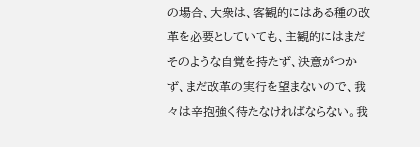の場合、大衆は、客観的にはある種の改革を必要としていても、主観的にはまだそのような自覚を持たず、決意がつかず、まだ改革の実行を望まないので、我々は辛抱強く待たなければならない。我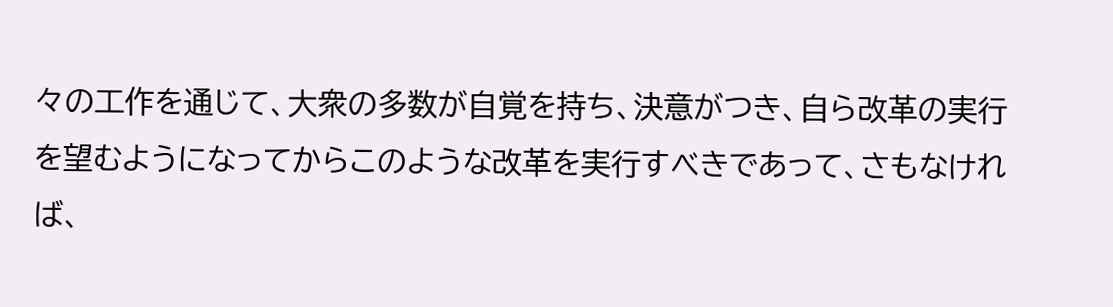々の工作を通じて、大衆の多数が自覚を持ち、決意がつき、自ら改革の実行を望むようになってからこのような改革を実行すべきであって、さもなければ、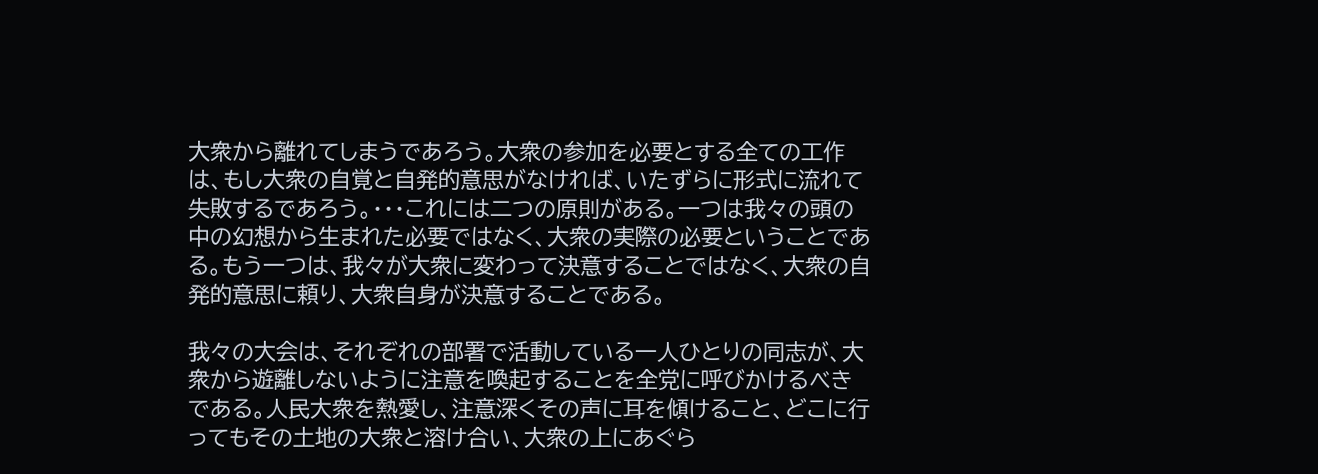大衆から離れてしまうであろう。大衆の参加を必要とする全ての工作は、もし大衆の自覚と自発的意思がなければ、いたずらに形式に流れて失敗するであろう。・・・これには二つの原則がある。一つは我々の頭の中の幻想から生まれた必要ではなく、大衆の実際の必要ということである。もう一つは、我々が大衆に変わって決意することではなく、大衆の自発的意思に頼り、大衆自身が決意することである。

我々の大会は、それぞれの部署で活動している一人ひとりの同志が、大衆から遊離しないように注意を喚起することを全党に呼びかけるべきである。人民大衆を熱愛し、注意深くその声に耳を傾けること、どこに行ってもその土地の大衆と溶け合い、大衆の上にあぐら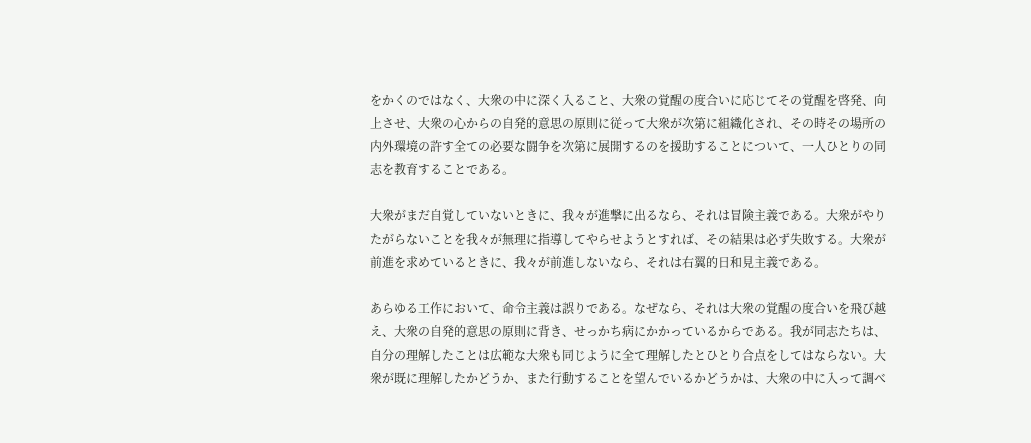をかくのではなく、大衆の中に深く入ること、大衆の覚醒の度合いに応じてその覚醒を啓発、向上させ、大衆の心からの自発的意思の原則に従って大衆が次第に組織化され、その時その場所の内外環境の許す全ての必要な闘争を次第に展開するのを援助することについて、一人ひとりの同志を教育することである。

大衆がまだ自覚していないときに、我々が進撃に出るなら、それは冒険主義である。大衆がやりたがらないことを我々が無理に指導してやらせようとすれば、その結果は必ず失敗する。大衆が前進を求めているときに、我々が前進しないなら、それは右翼的日和見主義である。

あらゆる工作において、命令主義は誤りである。なぜなら、それは大衆の覚醒の度合いを飛び越え、大衆の自発的意思の原則に背き、せっかち病にかかっているからである。我が同志たちは、自分の理解したことは広範な大衆も同じように全て理解したとひとり合点をしてはならない。大衆が既に理解したかどうか、また行動することを望んでいるかどうかは、大衆の中に入って調べ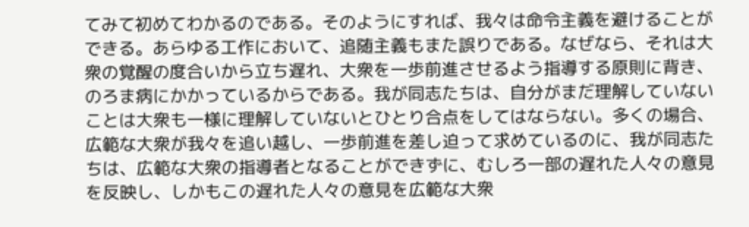てみて初めてわかるのである。そのようにすれば、我々は命令主義を避けることができる。あらゆる工作において、追随主義もまた誤りである。なぜなら、それは大衆の覚醒の度合いから立ち遅れ、大衆を一歩前進させるよう指導する原則に背き、のろま病にかかっているからである。我が同志たちは、自分がまだ理解していないことは大衆も一様に理解していないとひとり合点をしてはならない。多くの場合、広範な大衆が我々を追い越し、一歩前進を差し迫って求めているのに、我が同志たちは、広範な大衆の指導者となることができずに、むしろ一部の遅れた人々の意見を反映し、しかもこの遅れた人々の意見を広範な大衆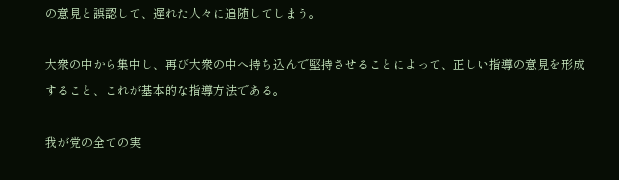の意見と誤認して、遅れた人々に追随してしまう。

大衆の中から集中し、再び大衆の中へ持ち込んで堅持させることによって、正しい指導の意見を形成すること、これが基本的な指導方法である。

我が党の全ての実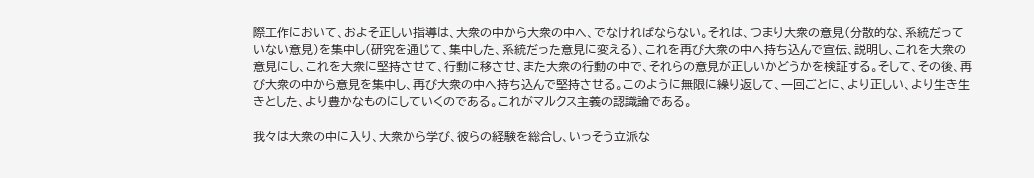際工作において、およそ正しい指導は、大衆の中から大衆の中へ、でなければならない。それは、つまり大衆の意見(分散的な、系統だっていない意見)を集中し(研究を通じて、集中した、系統だった意見に変える)、これを再び大衆の中へ持ち込んで宣伝、説明し、これを大衆の意見にし、これを大衆に堅持させて、行動に移させ、また大衆の行動の中で、それらの意見が正しいかどうかを検証する。そして、その後、再び大衆の中から意見を集中し、再び大衆の中へ持ち込んで堅持させる。このように無限に繰り返して、一回ごとに、より正しい、より生き生きとした、より豊かなものにしていくのである。これがマルクス主義の認識論である。

我々は大衆の中に入り、大衆から学び、彼らの経験を総合し、いっそう立派な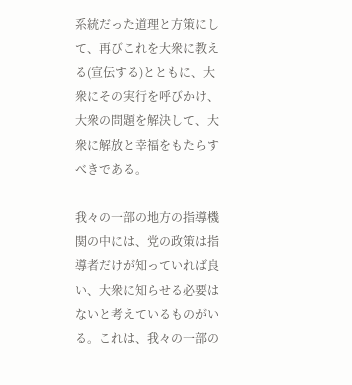系統だった道理と方策にして、再びこれを大衆に教える(宣伝する)とともに、大衆にその実行を呼びかけ、大衆の問題を解決して、大衆に解放と幸福をもたらすべきである。

我々の一部の地方の指導機関の中には、党の政策は指導者だけが知っていれば良い、大衆に知らせる必要はないと考えているものがいる。これは、我々の一部の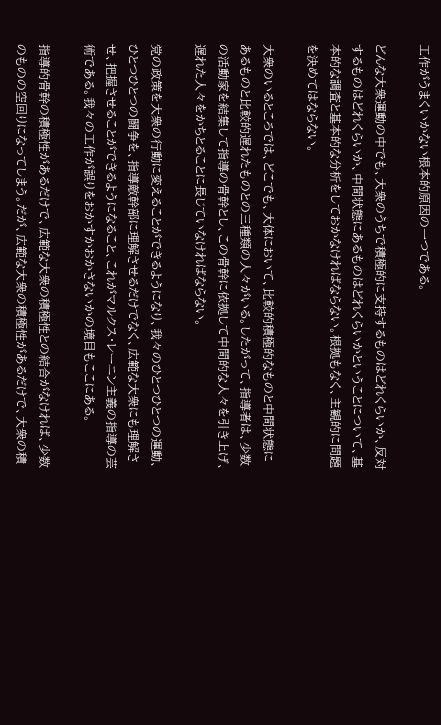工作がうまくいかない根本的原因の一つである。

どんな大衆運動の中でも、大衆のうちで積極的に支持するものはどれくらいか、反対するものはどれくらいか、中間状態にあるものはどれくらいかということについて、基本的な調査と基本的な分析をしておかなければならない。根拠もなく、主観的に問題を決めてはならない。

大衆のいるところでは、どこでも、大体において、比較的積極的なものと中間状態にあるものと比較的遅れたものとの三種類の人々がいる。したがって、指導者は、少数の活動家を結集して指導の骨幹とし、この骨幹に依拠して中間的な人々を引き上げ、遅れた人々をかちとることに長じていなければならない。

党の政策を大衆の行動に変えることができるようになり、我々のひとつひとつの運動、ひとつひとつの闘争を、指導敵幹部に理解させるだけでなく、広範な大衆にも理解させ、把握させることができるようになること、これがマルクス・レーニン主義の指導の芸術である。我々の工作が誤りをおかすかおかさないかの境目もここにある。

指導的骨幹の積極性があるだけで、広範な大衆の積極性との結合がなければ、少数のものの空回りになってしまう。だが、広範な大衆の積極性があるだけで、大衆の積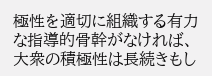極性を適切に組織する有力な指導的骨幹がなければ、大衆の積極性は長続きもし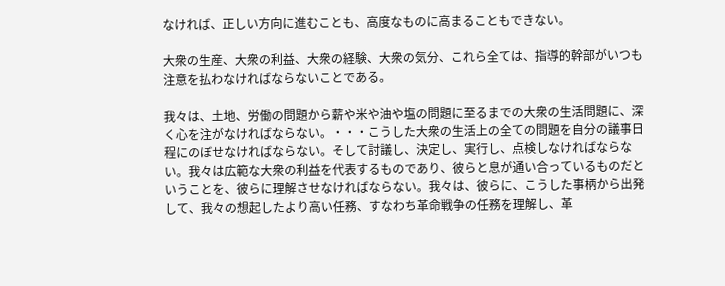なければ、正しい方向に進むことも、高度なものに高まることもできない。

大衆の生産、大衆の利益、大衆の経験、大衆の気分、これら全ては、指導的幹部がいつも注意を払わなければならないことである。

我々は、土地、労働の問題から薪や米や油や塩の問題に至るまでの大衆の生活問題に、深く心を注がなければならない。・・・こうした大衆の生活上の全ての問題を自分の議事日程にのぼせなければならない。そして討議し、決定し、実行し、点検しなければならない。我々は広範な大衆の利益を代表するものであり、彼らと息が通い合っているものだということを、彼らに理解させなければならない。我々は、彼らに、こうした事柄から出発して、我々の想起したより高い任務、すなわち革命戦争の任務を理解し、革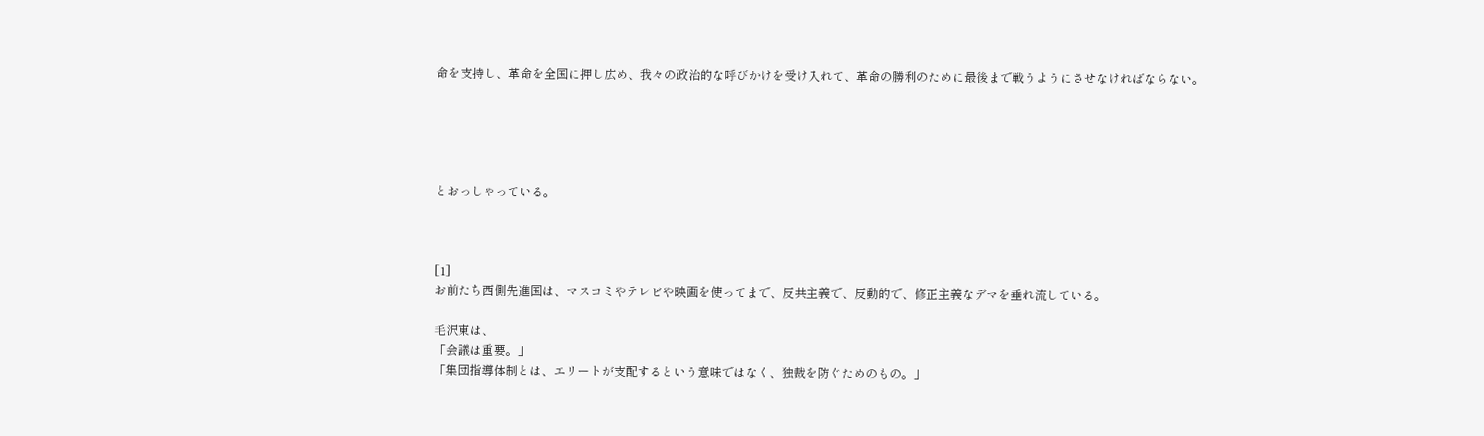命を支持し、革命を全国に押し広め、我々の政治的な呼びかけを受け入れて、革命の勝利のために最後まで戦うようにさせなければならない。





とおっしゃっている。



[1]
お前たち西側先進国は、マスコミやテレビや映画を使ってまで、反共主義で、反動的で、修正主義なデマを垂れ流している。

毛沢東は、
「会議は重要。」
「集団指導体制とは、エリートが支配するという意味ではなく、独裁を防ぐためのもの。」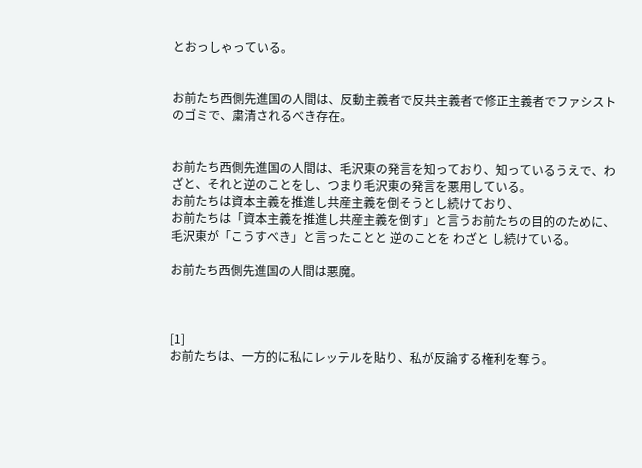とおっしゃっている。


お前たち西側先進国の人間は、反動主義者で反共主義者で修正主義者でファシストのゴミで、粛清されるべき存在。


お前たち西側先進国の人間は、毛沢東の発言を知っており、知っているうえで、わざと、それと逆のことをし、つまり毛沢東の発言を悪用している。
お前たちは資本主義を推進し共産主義を倒そうとし続けており、
お前たちは「資本主義を推進し共産主義を倒す」と言うお前たちの目的のために、毛沢東が「こうすべき」と言ったことと 逆のことを わざと し続けている。

お前たち西側先進国の人間は悪魔。



[1]
お前たちは、一方的に私にレッテルを貼り、私が反論する権利を奪う。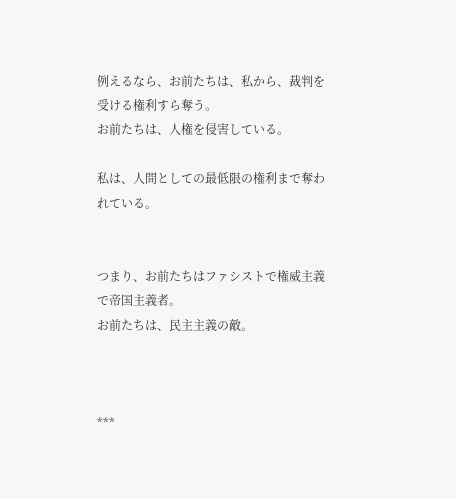例えるなら、お前たちは、私から、裁判を受ける権利すら奪う。
お前たちは、人権を侵害している。

私は、人間としての最低限の権利まで奪われている。


つまり、お前たちはファシストで権威主義で帝国主義者。
お前たちは、民主主義の敵。



***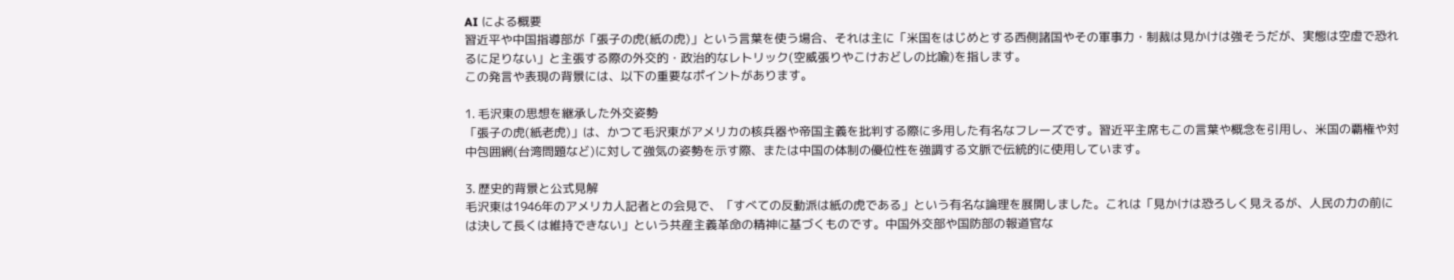AI による概要
習近平や中国指導部が「張子の虎(紙の虎)」という言葉を使う場合、それは主に「米国をはじめとする西側諸国やその軍事力・制裁は見かけは強そうだが、実態は空虚で恐れるに足りない」と主張する際の外交的・政治的なレトリック(空威張りやこけおどしの比喩)を指します。
この発言や表現の背景には、以下の重要なポイントがあります。

1. 毛沢東の思想を継承した外交姿勢
「張子の虎(紙老虎)」は、かつて毛沢東がアメリカの核兵器や帝国主義を批判する際に多用した有名なフレーズです。習近平主席もこの言葉や概念を引用し、米国の覇権や対中包囲網(台湾問題など)に対して強気の姿勢を示す際、または中国の体制の優位性を強調する文脈で伝統的に使用しています。

3. 歴史的背景と公式見解
毛沢東は1946年のアメリカ人記者との会見で、「すべての反動派は紙の虎である」という有名な論理を展開しました。これは「見かけは恐ろしく見えるが、人民の力の前には決して長くは維持できない」という共産主義革命の精神に基づくものです。中国外交部や国防部の報道官な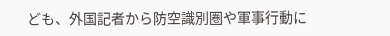ども、外国記者から防空識別圏や軍事行動に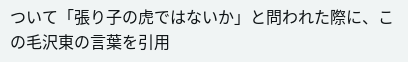ついて「張り子の虎ではないか」と問われた際に、この毛沢東の言葉を引用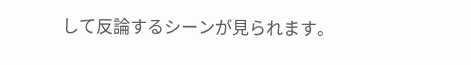して反論するシーンが見られます。